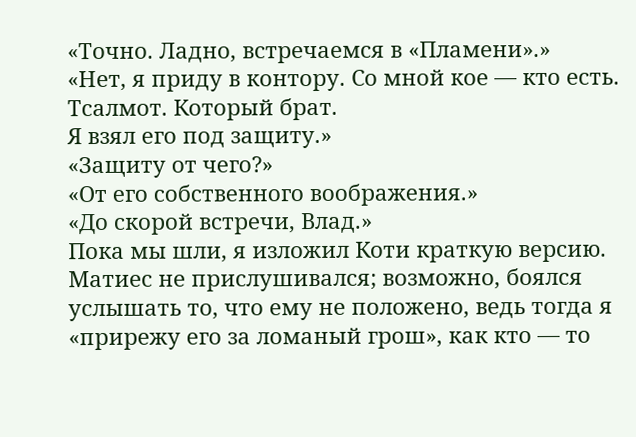«Точно. Ладно, встречаемся в «Пламени».»
«Нет, я приду в контору. Со мной кое — кто есть. Тсалмот. Который брат.
Я взял его под защиту.»
«Защиту от чего?»
«От его собственного воображения.»
«До скорой встречи, Влад.»
Пока мы шли, я изложил Коти краткую версию. Матиес не прислушивался; возможно, боялся услышать то, что ему не положено, ведь тогда я «прирежу его за ломаный грош», как кто — то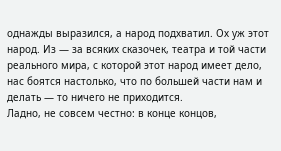однажды выразился, а народ подхватил. Ох уж этот народ. Из — за всяких сказочек, театра и той части реального мира, с которой этот народ имеет дело, нас боятся настолько, что по большей части нам и делать — то ничего не приходится.
Ладно, не совсем честно: в конце концов,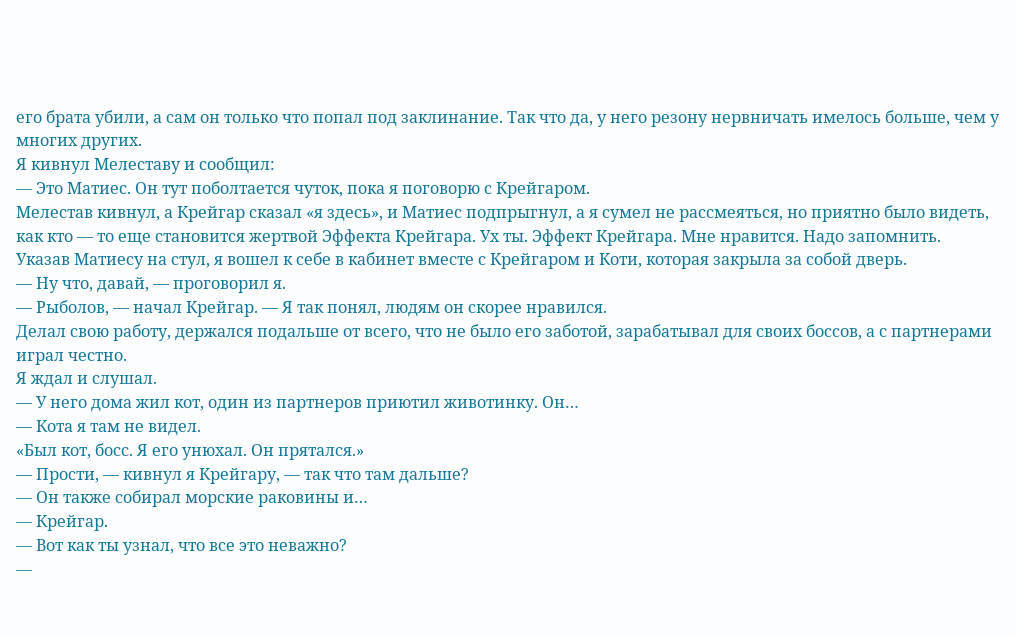его брата убили, а сам он только что попал под заклинание. Так что да, у него резону нервничать имелось больше, чем у многих других.
Я кивнул Мелеставу и сообщил:
— Это Матиес. Он тут поболтается чуток, пока я поговорю с Крейгаром.
Мелестав кивнул, а Крейгар сказал «я здесь», и Матиес подпрыгнул, а я сумел не рассмеяться, но приятно было видеть, как кто — то еще становится жертвой Эффекта Крейгара. Ух ты. Эффект Крейгара. Мне нравится. Надо запомнить.
Указав Матиесу на стул, я вошел к себе в кабинет вместе с Крейгаром и Коти, которая закрыла за собой дверь.
— Ну что, давай, — проговорил я.
— Рыболов, — начал Крейгар. — Я так понял, людям он скорее нравился.
Делал свою работу, держался подальше от всего, что не было его заботой, зарабатывал для своих боссов, а с партнерами играл честно.
Я ждал и слушал.
— У него дома жил кот, один из партнеров приютил животинку. Он…
— Кота я там не видел.
«Был кот, босс. Я его унюхал. Он прятался.»
— Прости, — кивнул я Крейгару, — так что там дальше?
— Он также собирал морские раковины и…
— Крейгар.
— Вот как ты узнал, что все это неважно?
—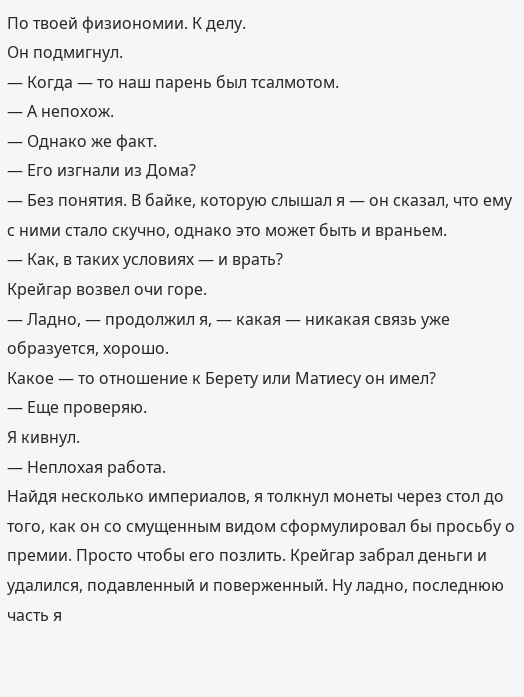По твоей физиономии. К делу.
Он подмигнул.
— Когда — то наш парень был тсалмотом.
— А непохож.
— Однако же факт.
— Его изгнали из Дома?
— Без понятия. В байке, которую слышал я — он сказал, что ему с ними стало скучно, однако это может быть и враньем.
— Как, в таких условиях — и врать?
Крейгар возвел очи горе.
— Ладно, — продолжил я, — какая — никакая связь уже образуется, хорошо.
Какое — то отношение к Берету или Матиесу он имел?
— Еще проверяю.
Я кивнул.
— Неплохая работа.
Найдя несколько империалов, я толкнул монеты через стол до того, как он со смущенным видом сформулировал бы просьбу о премии. Просто чтобы его позлить. Крейгар забрал деньги и удалился, подавленный и поверженный. Ну ладно, последнюю часть я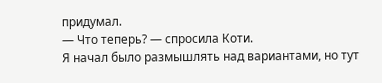придумал.
— Что теперь? — спросила Коти.
Я начал было размышлять над вариантами, но тут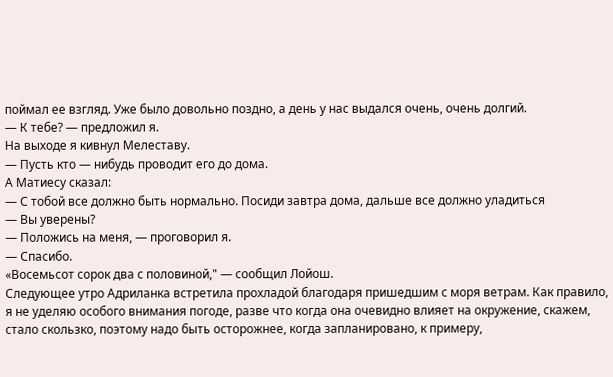поймал ее взгляд. Уже было довольно поздно, а день у нас выдался очень, очень долгий.
— К тебе? — предложил я.
На выходе я кивнул Мелеставу.
— Пусть кто — нибудь проводит его до дома.
А Матиесу сказал:
— С тобой все должно быть нормально. Посиди завтра дома, дальше все должно уладиться
— Вы уверены?
— Положись на меня, — проговорил я.
— Спасибо.
«Восемьсот сорок два с половиной," — сообщил Лойош.
Следующее утро Адриланка встретила прохладой благодаря пришедшим с моря ветрам. Как правило, я не уделяю особого внимания погоде, разве что когда она очевидно влияет на окружение, скажем, стало скользко, поэтому надо быть осторожнее, когда запланировано, к примеру,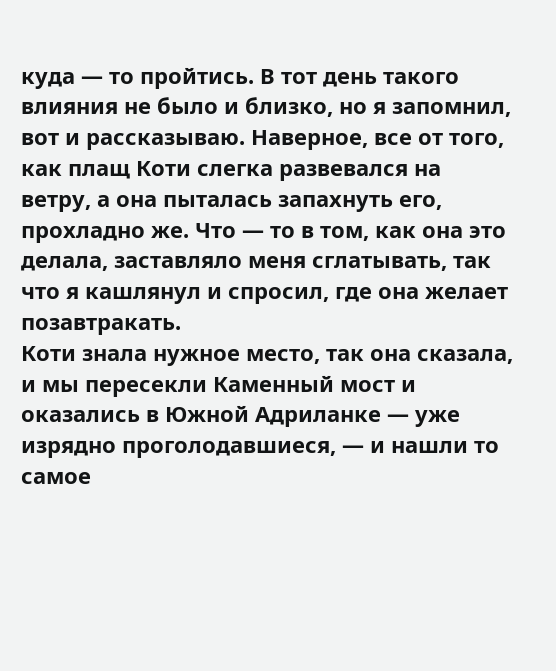куда — то пройтись. В тот день такого влияния не было и близко, но я запомнил, вот и рассказываю. Наверное, все от того, как плащ Коти слегка развевался на ветру, а она пыталась запахнуть его, прохладно же. Что — то в том, как она это делала, заставляло меня сглатывать, так что я кашлянул и спросил, где она желает позавтракать.
Коти знала нужное место, так она сказала, и мы пересекли Каменный мост и оказались в Южной Адриланке — уже изрядно проголодавшиеся, — и нашли то самое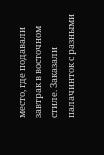место, где подавали завтрак в восточном стиле. Заказали палачинток с разными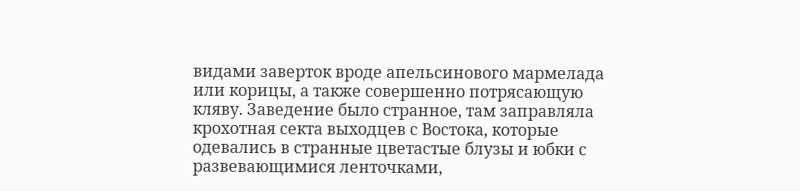видами заверток вроде апельсинового мармелада или корицы, а также совершенно потрясающую кляву. Заведение было странное, там заправляла крохотная секта выходцев с Востока, которые одевались в странные цветастые блузы и юбки с развевающимися ленточками,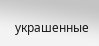украшенные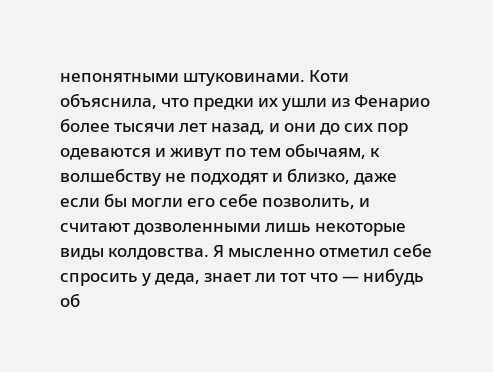непонятными штуковинами. Коти объяснила, что предки их ушли из Фенарио более тысячи лет назад, и они до сих пор одеваются и живут по тем обычаям, к волшебству не подходят и близко, даже если бы могли его себе позволить, и считают дозволенными лишь некоторые виды колдовства. Я мысленно отметил себе спросить у деда, знает ли тот что — нибудь об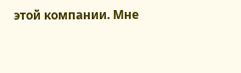этой компании. Мне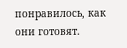понравилось, как они готовят.